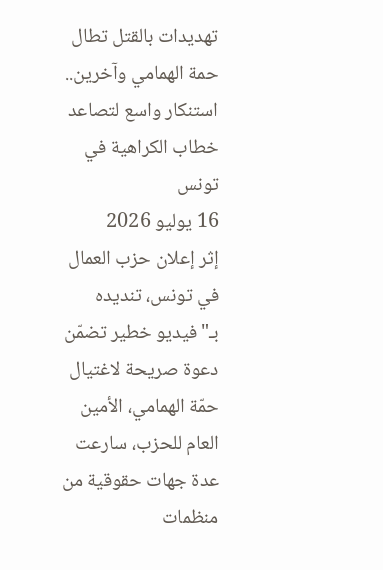تهديدات بالقتل تطال حمة الهمامي وآخرين.. استنكار واسع لتصاعد خطاب الكراهية في تونس
16 يوليو 2026
إثر إعلان حزب العمال في تونس، تنديده بـ"فيديو خطير تضمّن دعوة صريحة لاغتيال حمّة الهمامي، الأمين العام للحزب، سارعت عدة جهات حقوقية من منظمات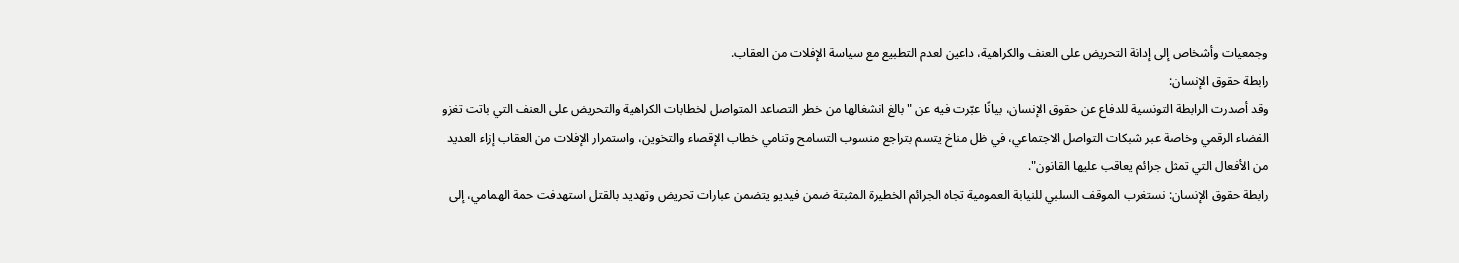وجمعيات وأشخاص إلى إدانة التحريض على العنف والكراهية، داعين لعدم التطبيع مع سياسة الإفلات من العقاب.
رابطة حقوق الإنسان:
وقد أصدرت الرابطة التونسية للدفاع عن حقوق الإنسان، بيانًا عبّرت فيه عن "بالغ انشغالها من خطر التصاعد المتواصل لخطابات الكراهية والتحريض على العنف التي باتت تغزو الفضاء الرقمي وخاصة عبر شبكات التواصل الاجتماعي، في ظل مناخ يتسم بتراجع منسوب التسامح وتنامي خطاب الإقصاء والتخوين، واستمرار الإفلات من العقاب إزاء العديد من الأفعال التي تمثل جرائم يعاقب عليها القانون".
رابطة حقوق الإنسان: نستغرب الموقف السلبي للنيابة العمومية تجاه الجرائم الخطيرة المثبتة ضمن فيديو يتضمن عبارات تحريض وتهديد بالقتل استهدفت حمة الهمامي، إلى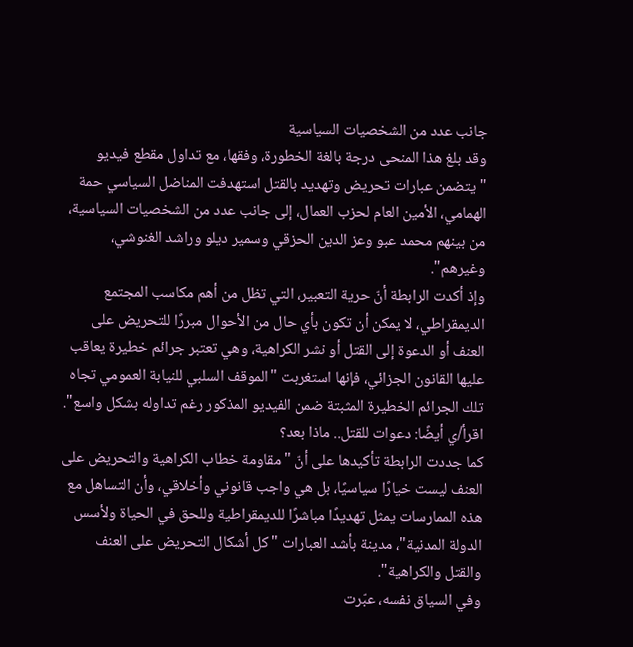جانب عدد من الشخصيات السياسية
وقد بلغ هذا المنحى درجة بالغة الخطورة، وفقها، مع تداول مقطع فيديو "يتضمن عبارات تحريض وتهديد بالقتل استهدفت المناضل السياسي حمة الهمامي، الأمين العام لحزب العمال، إلى جانب عدد من الشخصيات السياسية، من بينهم محمد عبو وعز الدين الحزقي وسمير ديلو وراشد الغنوشي، وغيرهم".
وإذ أكدت الرابطة أنّ حرية التعبير، التي تظل من أهم مكاسب المجتمع الديمقراطي، لا يمكن أن تكون بأي حال من الأحوال مبررًا للتحريض على العنف أو الدعوة إلى القتل أو نشر الكراهية، وهي تعتبر جرائم خطيرة يعاقب عليها القانون الجزائي، فإنها استغربت "الموقف السلبي للنيابة العمومي تجاه تلك الجرائم الخطيرة المثبتة ضمن الفيديو المذكور رغم تداوله بشكل واسع".
اقرأ/ي أيضًا: دعوات للقتل.. ماذا بعد؟
كما جددت الرابطة تأكيدها على أنّ "مقاومة خطاب الكراهية والتحريض على العنف ليست خيارًا سياسيًا، بل هي واجب قانوني وأخلاقي، وأن التساهل مع هذه الممارسات يمثل تهديدًا مباشرًا للديمقراطية وللحق في الحياة ولأسس الدولة المدنية"، مدينة بأشد العبارات "كل أشكال التحريض على العنف والقتل والكراهية".
وفي السياق نفسه، عبّرت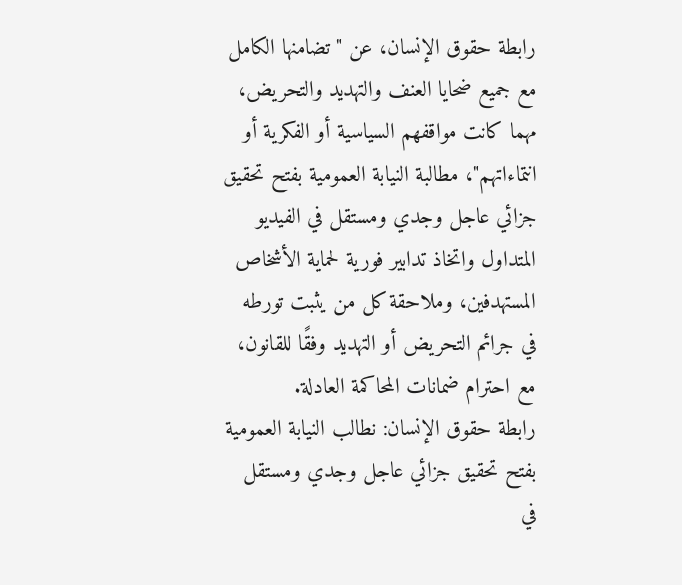رابطة حقوق الإنسان، عن "تضامنها الكامل مع جميع ضحايا العنف والتهديد والتحريض، مهما كانت مواقفهم السياسية أو الفكرية أو انتماءاتهم"، مطالبة النيابة العمومية بفتح تحقيق جزائي عاجل وجدي ومستقل في الفيديو المتداول واتخاذ تدابير فورية لحماية الأشخاص المستهدفين، وملاحقة كل من يثبت تورطه في جرائم التحريض أو التهديد وفقًا للقانون، مع احترام ضمانات المحاكمة العادلة.
رابطة حقوق الإنسان: نطالب النيابة العمومية بفتح تحقيق جزائي عاجل وجدي ومستقل في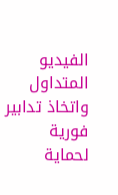الفيديو المتداول واتخاذ تدابير فورية لحماية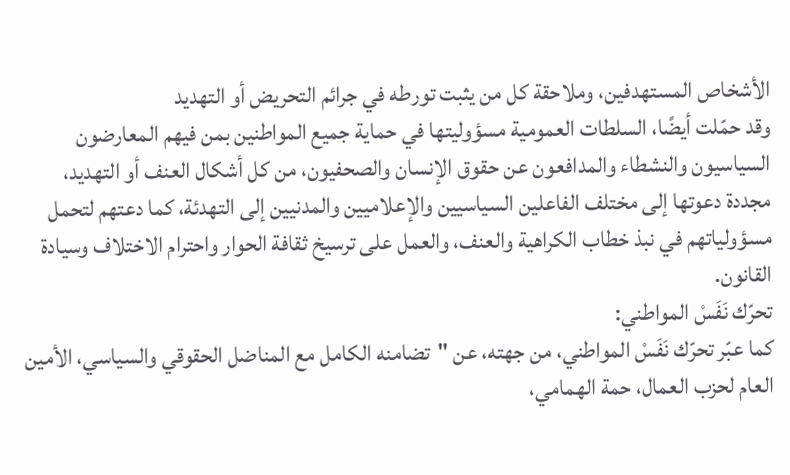الأشخاص المستهدفين، وملاحقة كل من يثبت تورطه في جرائم التحريض أو التهديد
وقد حمّلت أيضًا، السلطات العمومية مسؤوليتها في حماية جميع المواطنين بمن فيهم المعارضون السياسيون والنشطاء والمدافعون عن حقوق الإنسان والصحفيون، من كل أشكال العنف أو التهديد، مجددة دعوتها إلى مختلف الفاعلين السياسيين والإعلاميين والمدنيين إلى التهدئة، كما دعتهم لتحمل مسؤولياتهم في نبذ خطاب الكراهية والعنف، والعمل على ترسيخ ثقافة الحوار واحترام الاختلاف وسيادة القانون.
تحرّك نَفَسْ المواطني:
كما عبّر تحرّك نَفَسْ المواطني، من جهته، عن "تضامنه الكامل مع المناضل الحقوقي والسياسي، الأمين العام لحزب العمال، حمة الهمامي،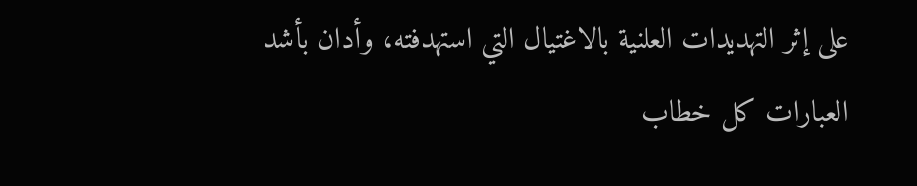على إثر التهديدات العلنية بالاغتيال التي استهدفته، وأدان بأشد العبارات كل خطاب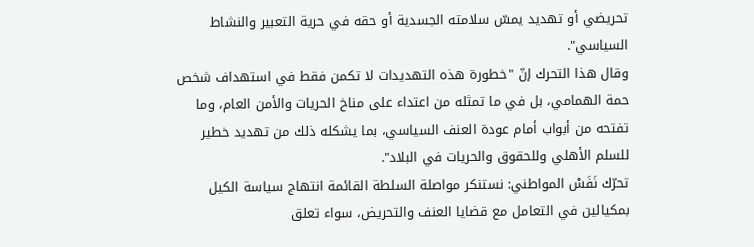تحريضي أو تهديد يمسّ سلامته الجسدية أو حقه في حرية التعبير والنشاط السياسي".
وقال هذا التحرك إنّ "خطورة هذه التهديدات لا تكمن فقط في استهداف شخص حمة الهمامي، بل في ما تمثله من اعتداء على مناخ الحريات والأمن العام، وما تفتحه من أبواب أمام عودة العنف السياسي، بما يشكله ذلك من تهديد خطير للسلم الأهلي وللحقوق والحريات في البلاد".
تحرّك نَفَسْ المواطني: نستنكر مواصلة السلطة القائمة انتهاج سياسة الكيل بمكيالين في التعامل مع قضايا العنف والتحريض، سواء تعلق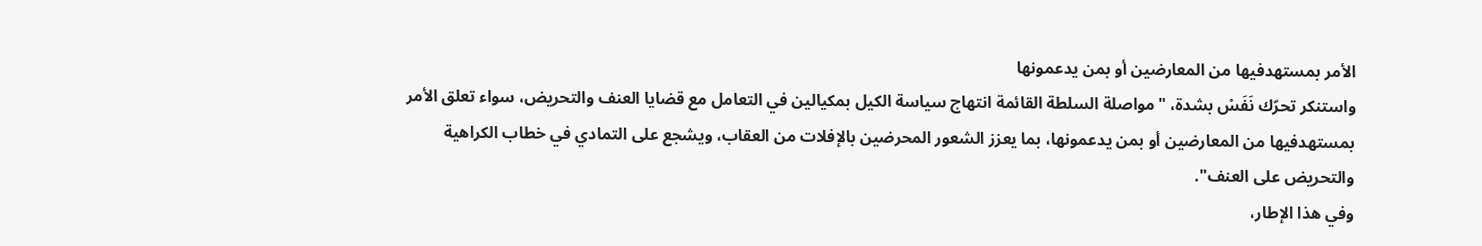الأمر بمستهدفيها من المعارضين أو بمن يدعمونها
واستنكر تحرّك نَفَسْ بشدة، "مواصلة السلطة القائمة انتهاج سياسة الكيل بمكيالين في التعامل مع قضايا العنف والتحريض، سواء تعلق الأمر بمستهدفيها من المعارضين أو بمن يدعمونها، بما يعزز الشعور المحرضين بالإفلات من العقاب، ويشجع على التمادي في خطاب الكراهية والتحريض على العنف".
وفي هذا الإطار،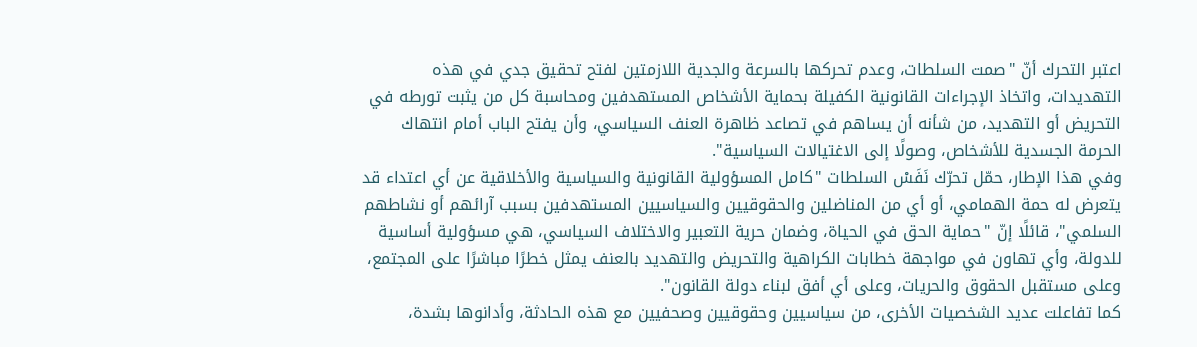اعتبر التحرك أنّ "صمت السلطات، وعدم تحركها بالسرعة والجدية اللازمتين لفتح تحقيق جدي في هذه التهديدات، واتخاذ الإجراءات القانونية الكفيلة بحماية الأشخاص المستهدفين ومحاسبة كل من يثبت تورطه في التحريض أو التهديد، من شأنه أن يساهم في تصاعد ظاهرة العنف السياسي، وأن يفتح الباب أمام انتهاك الحرمة الجسدية للأشخاص، وصولًا إلى الاغتيالات السياسية".
وفي هذا الإطار، حمّل تحرّك نَفَسْ السلطات "كامل المسؤولية القانونية والسياسية والأخلاقية عن أي اعتداء قد يتعرض له حمة الهمامي، أو أي من المناضلين والحقوقيين والسياسيين المستهدفين بسبب آرائهم أو نشاطهم السلمي"، قائلًا إنّ "حماية الحق في الحياة، وضمان حرية التعبير والاختلاف السياسي، هي مسؤولية أساسية للدولة، وأي تهاون في مواجهة خطابات الكراهية والتحريض والتهديد بالعنف يمثل خطرًا مباشرًا على المجتمع، وعلى مستقبل الحقوق والحريات، وعلى أي أفق لبناء دولة القانون".
كما تفاعلت عديد الشخصيات الأخرى، من سياسيين وحقوقيين وصحفيين مع هذه الحادثة، وأدانوها بشدة،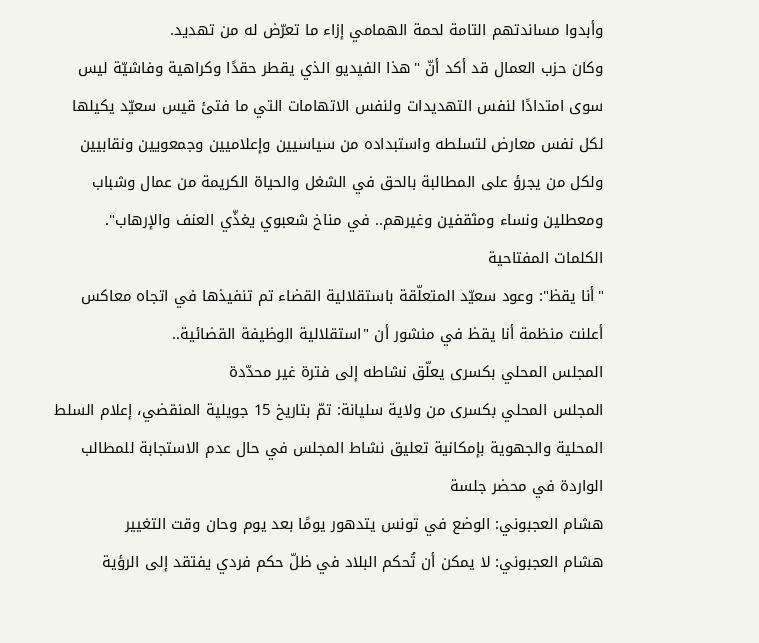وأبدوا مساندتهم التامة لحمة الهمامي إزاء ما تعرّض له من تهديد.
وكان حزب العمال قد أكد أنّ "هذا الفيديو الذي يقطر حقدًا وكراهية وفاشيّة ليس سوى امتدادًا لنفس التهديدات ولنفس الاتهامات التي ما فتئ قيس سعيّد يكيلها لكل نفس معارض لتسلطه واستبداده من سياسيين وإعلاميين وجمعويين ونقابيين ولكل من يجرؤ على المطالبة بالحق في الشغل والحياة الكريمة من عمال وشباب ومعطلين ونساء ومثقفين وغيرهم.. في مناخ شعبوي يغذّي العنف والإرهاب".
الكلمات المفتاحية
"أنا يقظ": وعود سعيّد المتعلّقة باستقلالية القضاء تم تنفيذها في اتجاه معاكس
أعلنت منظمة أنا يقظ في منشور أن "استقلالية الوظيفة القضائية..
المجلس المحلي بكسرى يعلّق نشاطه إلى فترة غير محدّدة
المجلس المحلي بكسرى من ولاية سليانة: تمّ بتاريخ 15 جويلية المنقضي، إعلام السلط المحلية والجهوية بإمكانية تعليق نشاط المجلس في حال عدم الاستجابة للمطالب الواردة في محضر جلسة
هشام العجبوني: الوضع في تونس يتدهور يومًا بعد يوم وحان وقت التغيير
هشام العجبوني: لا يمكن أن تُحكم البلاد في ظلّ حكم فردي يفتقد إلى الرؤية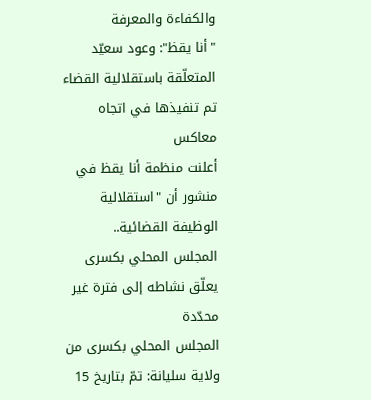والكفاءة والمعرفة
"أنا يقظ": وعود سعيّد المتعلّقة باستقلالية القضاء تم تنفيذها في اتجاه معاكس
أعلنت منظمة أنا يقظ في منشور أن "استقلالية الوظيفة القضائية..
المجلس المحلي بكسرى يعلّق نشاطه إلى فترة غير محدّدة
المجلس المحلي بكسرى من ولاية سليانة: تمّ بتاريخ 15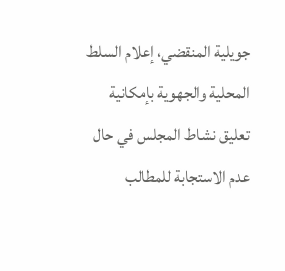جويلية المنقضي، إعلام السلط المحلية والجهوية بإمكانية تعليق نشاط المجلس في حال عدم الاستجابة للمطالب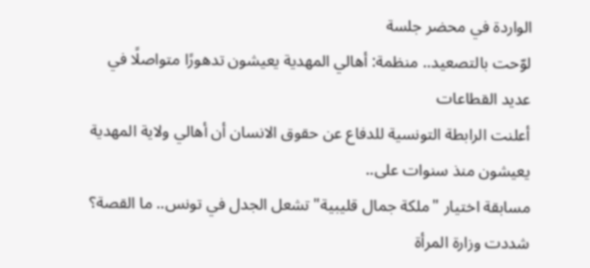الواردة في محضر جلسة
لوّحت بالتصعيد.. منظمة: أهالي المهدية يعيشون تدهورًا متواصلًا في عديد القطاعات
أعلنت الرابطة التونسية للدفاع عن حقوق الانسان أن أهالي ولاية المهدية يعيشون منذ سنوات على..
مسابقة اختيار "ملكة جمال قليبية" تشعل الجدل في تونس.. ما القصة؟
شددت وزارة المرأة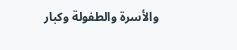والأسرة والطفولة وكبار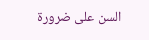السن على ضرورة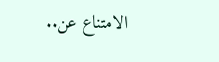الامتناع عن..